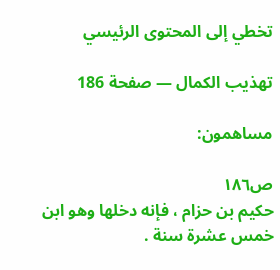تخطي إلى المحتوى الرئيسي

تهذيب الكمال — صفحة 186

مساهمون:

ص١٨٦
حكيم بن حزام ، فإنه دخلها وهو ابن خمس عشرة سنة .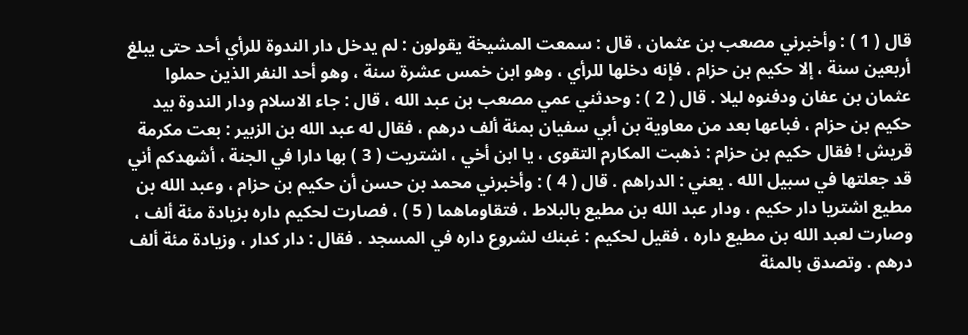قال ( 1 ) : وأخبرني مصعب بن عثمان ، قال : سمعت المشيخة يقولون : لم يدخل دار الندوة للرأي أحد حتى يبلغ أربعين سنة ، إلا حكيم بن حزام ، فإنه دخلها للرأي ، وهو ابن خمس عشرة سنة ، وهو أحد النفر الذين حملوا عثمان بن عفان ودفنوه ليلا . قال ( 2 ) : وحدثني عمي مصعب بن عبد الله ، قال : جاء الاسلام ودار الندوة بيد حكيم بن حزام ، فباعها بعد من معاوية بن أبي سفيان بمئة ألف درهم ، فقال له عبد الله بن الزبير : بعت مكرمة قريش ! فقال حكيم بن حزام : ذهبت المكارم التقوى ، يا ابن أخي ، اشتريت ( 3 ) بها دارا في الجنة ، أشهدكم أني قد جعلتها في سبيل الله . يعني : الدراهم . قال ( 4 ) : وأخبرني محمد بن حسن أن حكيم بن حزام ، وعبد الله بن مطيع اشتريا دار حكيم ، ودار عبد الله بن مطيع بالبلاط ، فتقاوماهما ( 5 ) ، فصارت لحكيم داره بزيادة مئة ألف ، وصارت لعبد الله بن مطيع داره ، فقيل لحكيم : غبنك لشروع داره في المسجد . فقال : دار كدار ، وزيادة مئة ألف درهم . وتصدق بالمئة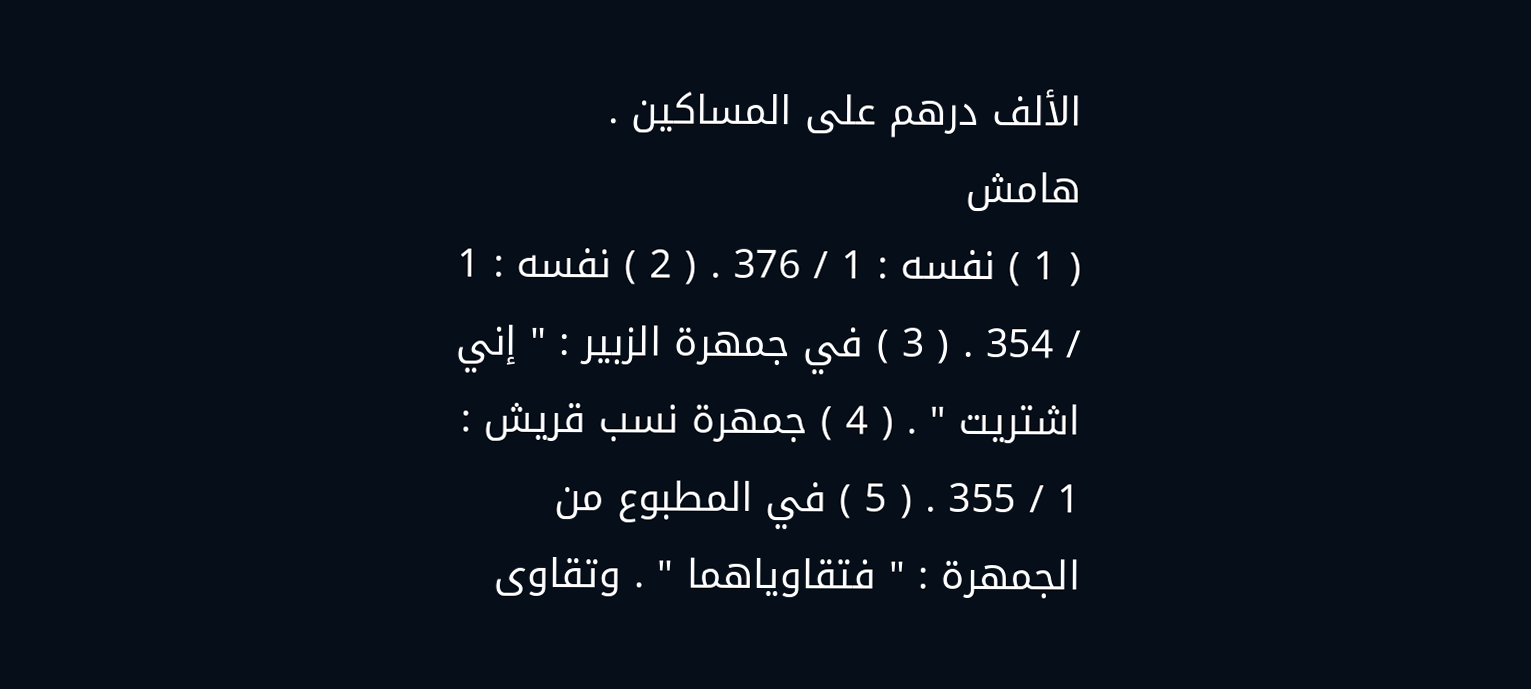الألف درهم على المساكين .
هامش
( 1 ) نفسه : 1 / 376 . ( 2 ) نفسه : 1 / 354 . ( 3 ) في جمهرة الزبير : " إني اشتريت " . ( 4 ) جمهرة نسب قريش : 1 / 355 . ( 5 ) في المطبوع من الجمهرة : " فتقاوياهما " . وتقاوى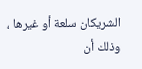الشريكان سلعة أو غيرها ، وذلك أن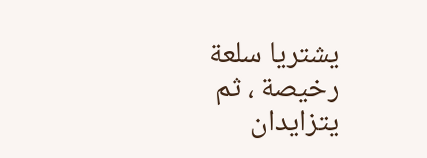يشتريا سلعة رخيصة ، ثم يتزايدان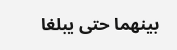بينهما حتى يبلغا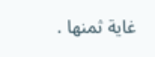غاية ثمنها .